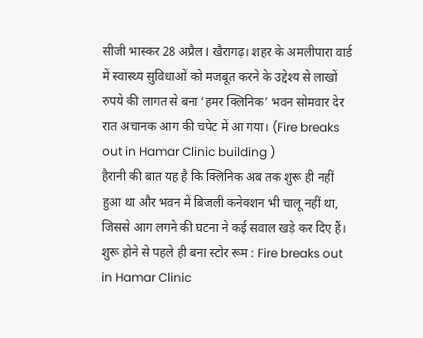सीजी भास्कर 28 अप्रैल I खैरागढ़। शहर के अमलीपारा वार्ड में स्वास्थ्य सुविधाओं को मजबूत करने के उद्देश्य से लाखों रुपये की लागत से बना ‘हमर क्लिनिक’ भवन सोमवार देर रात अचानक आग की चपेट में आ गया। (Fire breaks out in Hamar Clinic building )
हैरानी की बात यह है कि क्लिनिक अब तक शुरू ही नहीं हुआ था और भवन में बिजली कनेक्शन भी चालू नहीं था, जिससे आग लगने की घटना ने कई सवाल खड़े कर दिए हैं।
शुरू होने से पहले ही बना स्टोर रूम : Fire breaks out in Hamar Clinic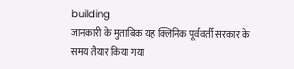building
जानकारी के मुताबिक यह क्लिनिक पूर्ववर्ती सरकार के समय तैयार किया गया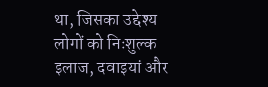था, जिसका उद्देश्य लोगों को निःशुल्क इलाज, दवाइयां और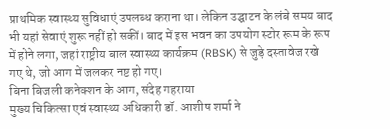प्राथमिक स्वास्थ्य सुविधाएं उपलब्ध कराना था। लेकिन उद्घाटन के लंबे समय बाद भी यहां सेवाएं शुरू नहीं हो सकीं। बाद में इस भवन का उपयोग स्टोर रूम के रूप में होने लगा, जहां राष्ट्रीय बाल स्वास्थ्य कार्यक्रम (RBSK) से जुड़े दस्तावेज रखे गए थे, जो आग में जलकर नष्ट हो गए।
बिना बिजली कनेक्शन के आग, संदेह गहराया
मुख्य चिकित्सा एवं स्वास्थ्य अधिकारी डॉ. आशीष शर्मा ने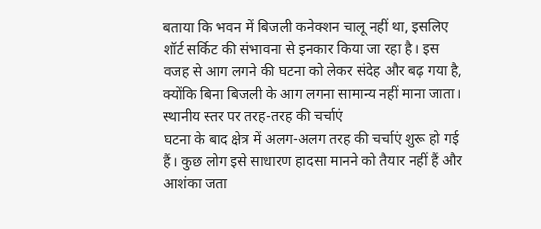बताया कि भवन में बिजली कनेक्शन चालू नहीं था, इसलिए शॉर्ट सर्किट की संभावना से इनकार किया जा रहा है। इस वजह से आग लगने की घटना को लेकर संदेह और बढ़ गया है, क्योंकि बिना बिजली के आग लगना सामान्य नहीं माना जाता।
स्थानीय स्तर पर तरह-तरह की चर्चाएं
घटना के बाद क्षेत्र में अलग-अलग तरह की चर्चाएं शुरू हो गई हैं। कुछ लोग इसे साधारण हादसा मानने को तैयार नहीं हैं और आशंका जता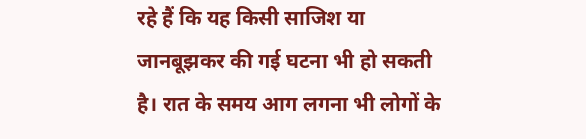रहे हैं कि यह किसी साजिश या जानबूझकर की गई घटना भी हो सकती है। रात के समय आग लगना भी लोगों के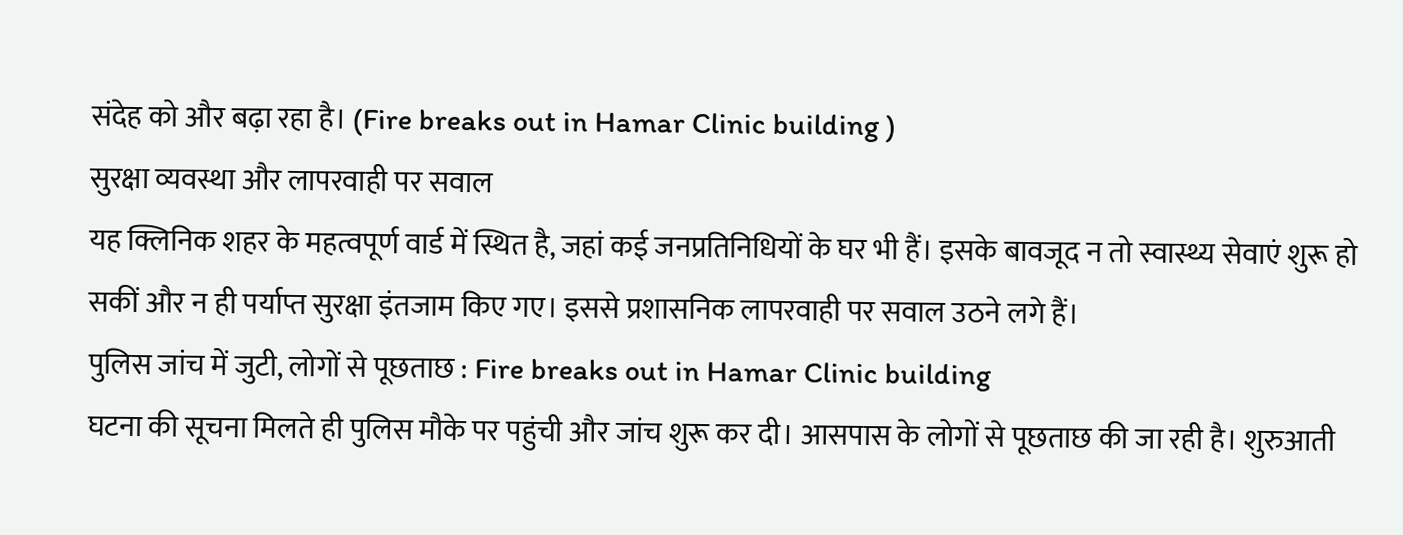संदेह को और बढ़ा रहा है। (Fire breaks out in Hamar Clinic building )
सुरक्षा व्यवस्था और लापरवाही पर सवाल
यह क्लिनिक शहर के महत्वपूर्ण वार्ड में स्थित है, जहां कई जनप्रतिनिधियों के घर भी हैं। इसके बावजूद न तो स्वास्थ्य सेवाएं शुरू हो सकीं और न ही पर्याप्त सुरक्षा इंतजाम किए गए। इससे प्रशासनिक लापरवाही पर सवाल उठने लगे हैं।
पुलिस जांच में जुटी, लोगों से पूछताछ : Fire breaks out in Hamar Clinic building
घटना की सूचना मिलते ही पुलिस मौके पर पहुंची और जांच शुरू कर दी। आसपास के लोगों से पूछताछ की जा रही है। शुरुआती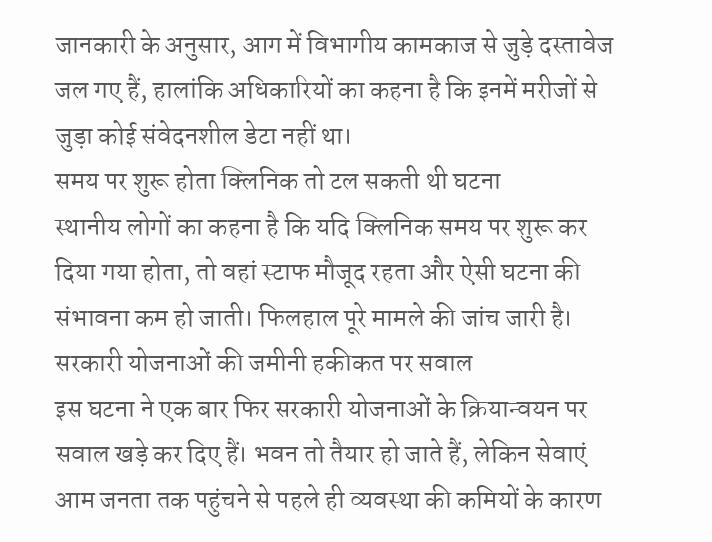जानकारी के अनुसार, आग में विभागीय कामकाज से जुड़े दस्तावेज जल गए हैं, हालांकि अधिकारियों का कहना है कि इनमें मरीजों से जुड़ा कोई संवेदनशील डेटा नहीं था।
समय पर शुरू होता क्लिनिक तो टल सकती थी घटना
स्थानीय लोगों का कहना है कि यदि क्लिनिक समय पर शुरू कर दिया गया होता, तो वहां स्टाफ मौजूद रहता और ऐसी घटना की संभावना कम हो जाती। फिलहाल पूरे मामले की जांच जारी है।
सरकारी योजनाओं की जमीनी हकीकत पर सवाल
इस घटना ने एक बार फिर सरकारी योजनाओं के क्रियान्वयन पर सवाल खड़े कर दिए हैं। भवन तो तैयार हो जाते हैं, लेकिन सेवाएं आम जनता तक पहुंचने से पहले ही व्यवस्था की कमियों के कारण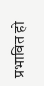प्रभावित हो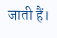जाती हैं।